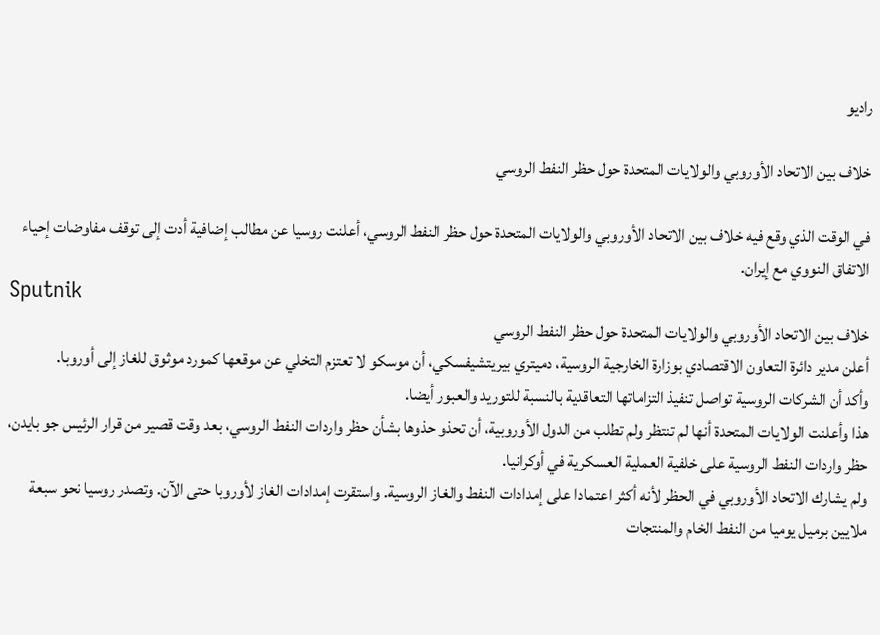راديو

خلاف بين الاتحاد الأوروبي والولايات المتحدة حول حظر النفط الروسي

في الوقت الذي وقع فيه خلاف بين الاتحاد الأوروبي والولايات المتحدة حول حظر النفط الروسي، أعلنت روسيا عن مطالب إضافية أدت إلى توقف مفاوضات إحياء الاتفاق النووي مع إيران.
Sputnik
خلاف بين الاتحاد الأوروبي والولايات المتحدة حول حظر النفط الروسي
أعلن مدير دائرة التعاون الاقتصادي بوزارة الخارجية الروسية، دميتري بيريتشيفسكي، أن موسكو لا تعتزم التخلي عن موقعها كمورد موثوق للغاز إلى أوروبا.
وأكد أن الشركات الروسية تواصل تنفيذ التزاماتها التعاقدية بالنسبة للتوريد والعبور أيضا.
هذا وأعلنت الولايات المتحدة أنها لم تنتظر ولم تطلب من الدول الأوروبية، أن تحذو حذوها بشأن حظر واردات النفط الروسي، بعد وقت قصير من قرار الرئيس جو بايدن، حظر واردات النفط الروسية على خلفية العملية العسكرية في أوكرانيا.
ولم يشارك الاتحاد الأوروبي في الحظر لأنه أكثر اعتمادا على إمدادات النفط والغاز الروسية. واستقرت إمدادات الغاز لأوروبا حتى الآن. وتصدر روسيا نحو سبعة ملايين برميل يوميا من النفط الخام والمنتجات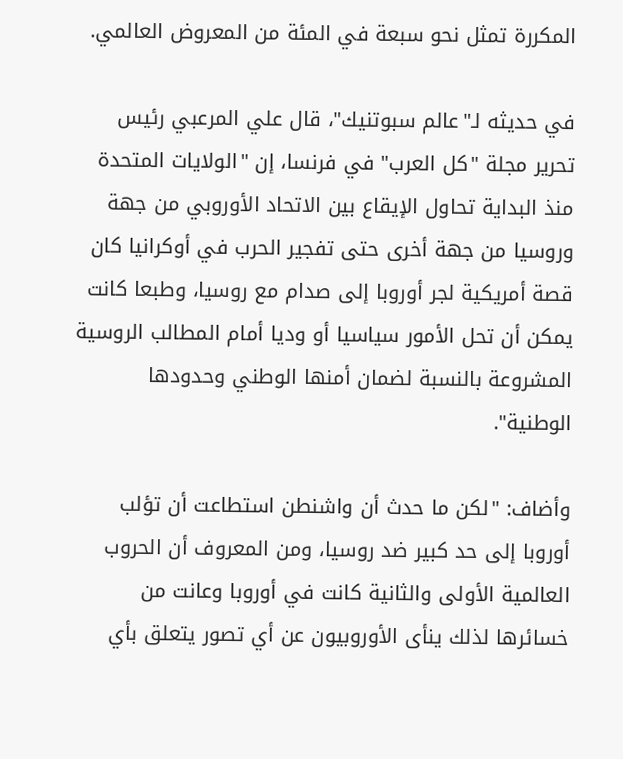المكررة تمثل نحو سبعة في المئة من المعروض العالمي.

في حديثه لـ"عالم سبوتنيك"، قال علي المرعبي رئيس تحرير مجلة "كل العرب" في فرنسا، إن "الولايات المتحدة منذ البداية تحاول الإيقاع بين الاتحاد الأوروبي من جهة وروسيا من جهة أخرى حتى تفجير الحرب في أوكرانيا كان قصة أمريكية لجر أوروبا إلى صدام مع روسيا، وطبعا كانت يمكن أن تحل الأمور سياسيا أو وديا أمام المطالب الروسية المشروعة بالنسبة لضمان أمنها الوطني وحدودها الوطنية".

وأضاف: "لكن ما حدث أن واشنطن استطاعت أن تؤلب أوروبا إلى حد كبير ضد روسيا، ومن المعروف أن الحروب العالمية الأولى والثانية كانت في أوروبا وعانت من خسائرها لذلك ينأى الأوروبيون عن أي تصور يتعلق بأي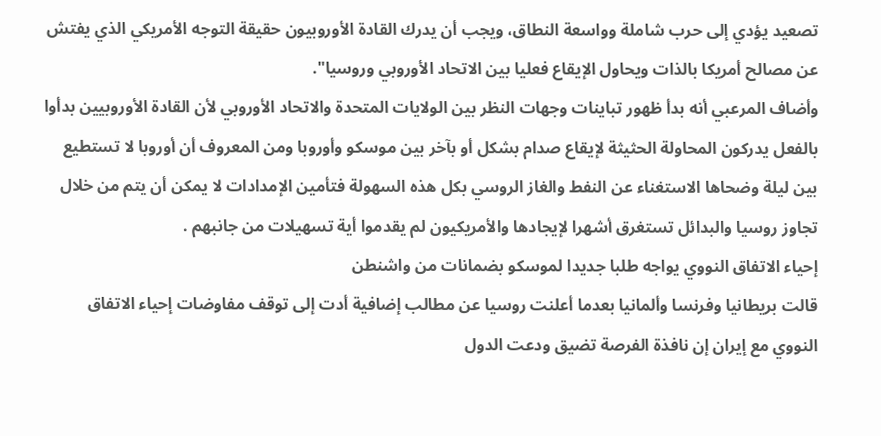تصعيد يؤدي إلى حرب شاملة وواسعة النطاق، ويجب أن يدرك القادة الأوروبيون حقيقة التوجه الأمريكي الذي يفتش عن مصالح أمريكا بالذات ويحاول الإيقاع فعليا بين الاتحاد الأوروبي وروسيا".
وأضاف المرعبي أنه بدأ ظهور تباينات وجهات النظر بين الولايات المتحدة والاتحاد الأوروبي لأن القادة الأوروبيين بدأوا بالفعل يدركون المحاولة الحثيثة لإيقاع صدام بشكل أو بآخر بين موسكو وأوروبا ومن المعروف أن أوروبا لا تستطيع بين ليلة وضحاها الاستغناء عن النفط والغاز الروسي بكل هذه السهولة فتأمين الإمدادات لا يمكن أن يتم من خلال تجاوز روسيا والبدائل تستغرق أشهرا لإيجادها والأمريكيون لم يقدموا أية تسهيلات من جانبهم .
إحياء الاتفاق النووي يواجه طلبا جديدا لموسكو بضمانات من واشنطن
قالت بريطانيا وفرنسا وألمانيا بعدما أعلنت روسيا عن مطالب إضافية أدت إلى توقف مفاوضات إحياء الاتفاق النووي مع إيران إن نافذة الفرصة تضيق ودعت الدول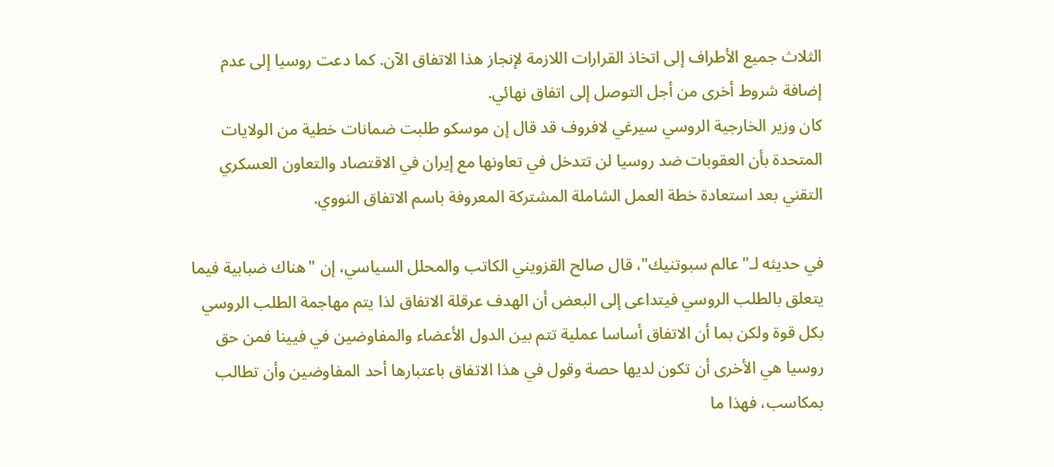الثلاث جميع الأطراف إلى اتخاذ القرارات اللازمة لإنجاز هذا الاتفاق الآن. كما دعت روسيا إلى عدم إضافة شروط أخرى من أجل التوصل إلى اتفاق نهائي.
كان وزير الخارجية الروسي سيرغي لافروف قد قال إن موسكو طلبت ضمانات خطية من الولايات المتحدة بأن العقوبات ضد روسيا لن تتدخل في تعاونها مع إيران في الاقتصاد والتعاون العسكري التقني بعد استعادة خطة العمل الشاملة المشتركة المعروفة باسم الاتفاق النووي.

في حديثه لـ"عالم سبوتنيك"، قال صالح القزويني الكاتب والمحلل السياسي، إن "هناك ضبابية فيما يتعلق بالطلب الروسي فيتداعى إلى البعض أن الهدف عرقلة الاتفاق لذا يتم مهاجمة الطلب الروسي بكل قوة ولكن بما أن الاتفاق أساسا عملية تتم بين الدول الأعضاء والمفاوضين في فيينا فمن حق روسيا هي الأخرى أن تكون لديها حصة وقول في هذا الاتفاق باعتبارها أحد المفاوضين وأن تطالب بمكاسب، فهذا ما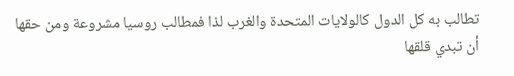تطالب به كل الدول كالولايات المتحدة والغرب لذا فمطالب روسيا مشروعة ومن حقها أن تبدي قلقها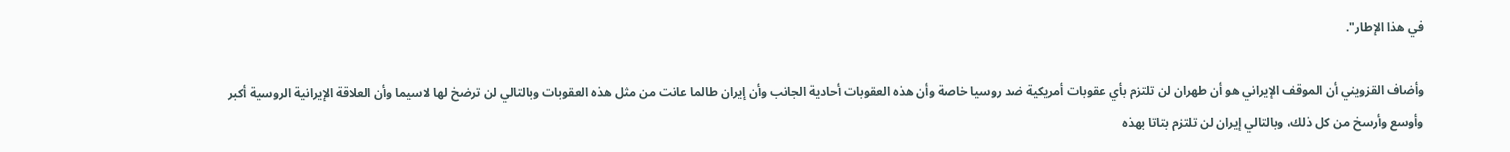في هذا الإطار".

وأضاف القزويني أن الموقف الإيراني هو أن طهران لن تلتزم بأي عقوبات أمريكية ضد روسيا خاصة وأن هذه العقوبات أحادية الجانب وأن إيران طالما عانت من مثل هذه العقوبات وبالتالي لن ترضخ لها لاسيما وأن العلاقة الإيرانية الروسية أكبر وأوسع وأرسخ من كل ذلك، وبالتالي إيران لن تلتزم بتاتا بهذه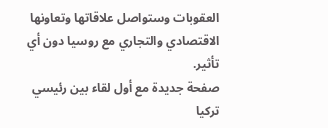العقوبات وستواصل علاقاتها وتعاونها الاقتصادي والتجاري مع روسيا دون أي تأثير.
صفحة جديدة مع أول لقاء بين رئيسي تركيا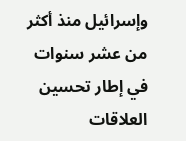وإسرائيل منذ أكثر من عشر سنوات
في إطار تحسين العلاقات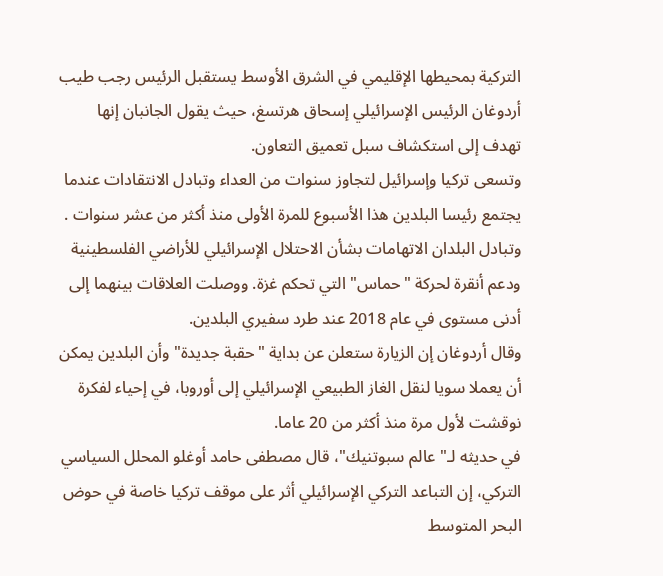التركية بمحيطها الإقليمي في الشرق الأوسط يستقبل الرئيس رجب طيب أردوغان الرئيس الإسرائيلي إسحاق هرتسغ، حيث يقول الجانبان إنها تهدف إلى استكشاف سبل تعميق التعاون.
وتسعى تركيا وإسرائيل لتجاوز سنوات من العداء وتبادل الانتقادات عندما يجتمع رئيسا البلدين هذا الأسبوع للمرة الأولى منذ أكثر من عشر سنوات .
وتبادل البلدان الاتهامات بشأن الاحتلال الإسرائيلي للأراضي الفلسطينية ودعم أنقرة لحركة "حماس" التي تحكم غزة. ووصلت العلاقات بينهما إلى أدنى مستوى في عام 2018 عند طرد سفيري البلدين.
وقال أردوغان إن الزيارة ستعلن عن بداية "حقبة جديدة" وأن البلدين يمكن أن يعملا سويا لنقل الغاز الطبيعي الإسرائيلي إلى أوروبا، في إحياء لفكرة نوقشت لأول مرة منذ أكثر من 20 عاما.
في حديثه لـ"عالم سبوتنيك"، قال مصطفى حامد أوغلو المحلل السياسي التركي، إن التباعد التركي الإسرائيلي أثر على موقف تركيا خاصة في حوض البحر المتوسط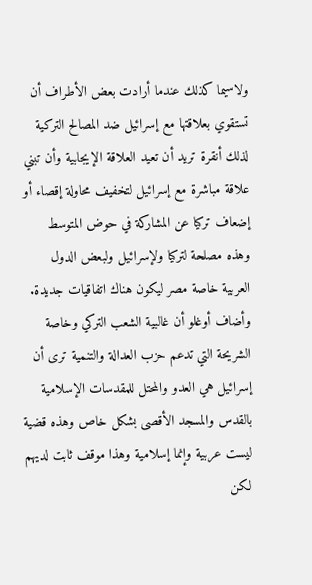ولاسيما كذلك عندما أرادت بعض الأطراف أن تستقوي بعلاقتها مع إسرائيل ضد المصالح التركية لذلك أنقرة تريد أن تعيد العلاقة الإيجابية وأن تبني علاقة مباشرة مع إسرائيل لتخفيف محاولة إقصاء أو إضعاف تركيا عن المشاركة في حوض المتوسط وهذه مصلحة لتركيا ولإسرائيل ولبعض الدول العربية خاصة مصر ليكون هناك اتفاقيات جديدة.
وأضاف أوغلو أن غالبية الشعب التركي وخاصة الشريحة التي تدعم حزب العدالة والتنمية ترى أن إسرائيل هي العدو والمحتل للمقدسات الإسلامية بالقدس والمسجد الأقصى بشكل خاص وهذه قضية ليست عربية وإنما إسلامية وهذا موقف ثابت لديهم لكن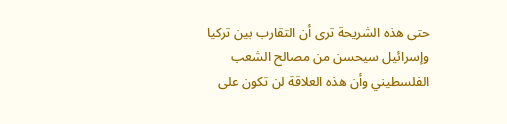حتى هذه الشريحة ترى أن التقارب بين تركيا وإسرائيل سيحسن من مصالح الشعب الفلسطيني وأن هذه العلاقة لن تكون على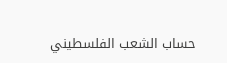حساب الشعب الفلسطيني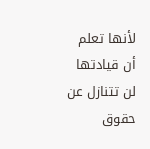لأنها تعلم أن قيادتها لن تتنازل عن حقوق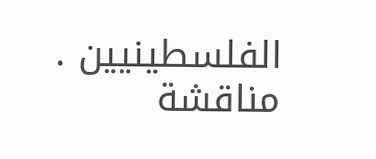الفلسطينيين .
مناقشة